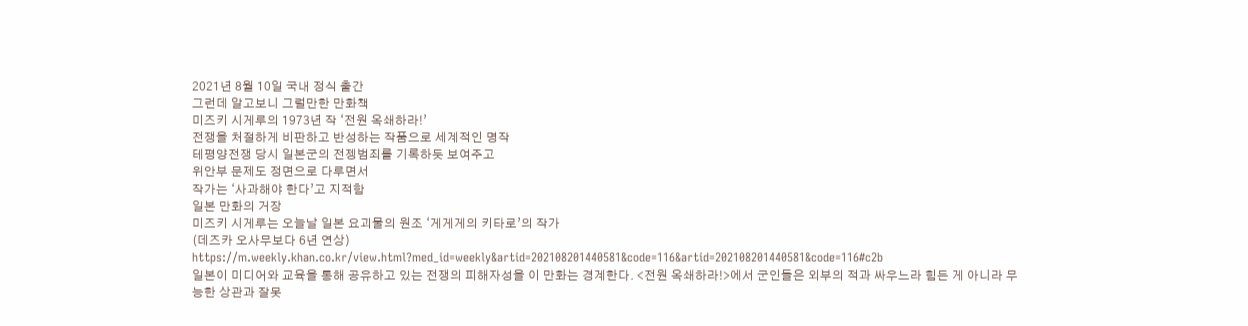2021년 8월 10일 국내 정식 출간
그런데 알고보니 그럴만한 만화책
미즈키 시게루의 1973년 작 ‘전원 옥쇄하라!’
전쟁을 처절하게 비판하고 반성하는 작품으로 세계적인 명작
테평양전쟁 당시 일본군의 전젱범죄를 기록하듯 보여주고
위안부 문제도 정면으로 다루면서
작가는 ‘사과해야 한다’고 지적함
일본 만화의 거장
미즈키 시게루는 오늘날 일본 요괴물의 원조 ‘게게게의 키타로’의 작가
(데즈카 오사무보다 6년 연상)
https://m.weekly.khan.co.kr/view.html?med_id=weekly&artid=202108201440581&code=116&artid=202108201440581&code=116#c2b
일본이 미디어와 교육을 통해 공유하고 있는 전쟁의 피해자성을 이 만화는 경계한다. <전원 옥쇄하라!>에서 군인들은 외부의 적과 싸우느라 힘든 게 아니라 무능한 상관과 잘못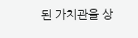된 가치관을 상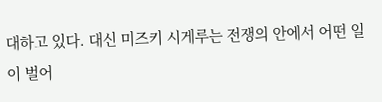대하고 있다. 대신 미즈키 시게루는 전쟁의 안에서 어떤 일이 벌어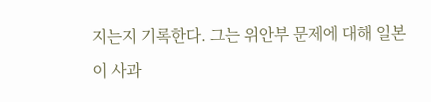지는지 기록한다. 그는 위안부 문제에 대해 일본이 사과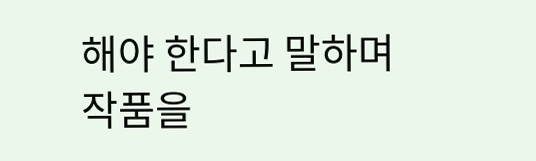해야 한다고 말하며 작품을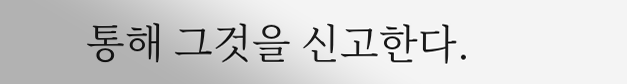통해 그것을 신고한다.